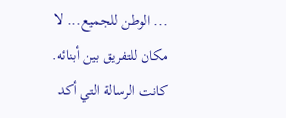... الوطن للجميع... لا مكان للتفريق بين أبنائه.
كانت الرسالة التي أكد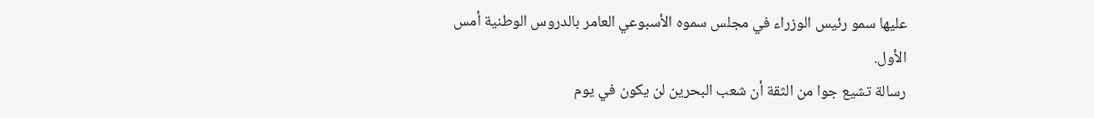عليها سمو رئيس الوزراء في مجلس سموه الأسبوعي العامر بالدروس الوطنية أمس الأول.
رسالة تشيع جوا من الثقة أن شعب البحرين لن يكون في يوم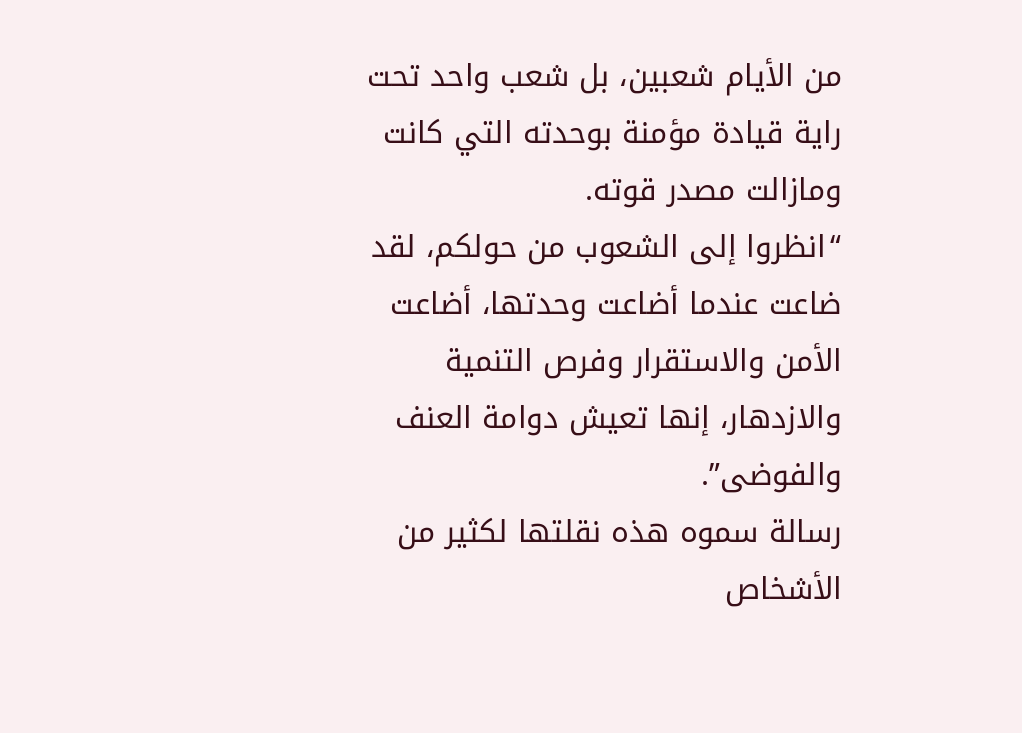من الأيام شعبين، بل شعب واحد تحت راية قيادة مؤمنة بوحدته التي كانت ومازالت مصدر قوته.
“انظروا إلى الشعوب من حولكم، لقد ضاعت عندما أضاعت وحدتها، أضاعت الأمن والاستقرار وفرص التنمية والازدهار، إنها تعيش دوامة العنف والفوضى”.
رسالة سموه هذه نقلتها لكثير من الأشخاص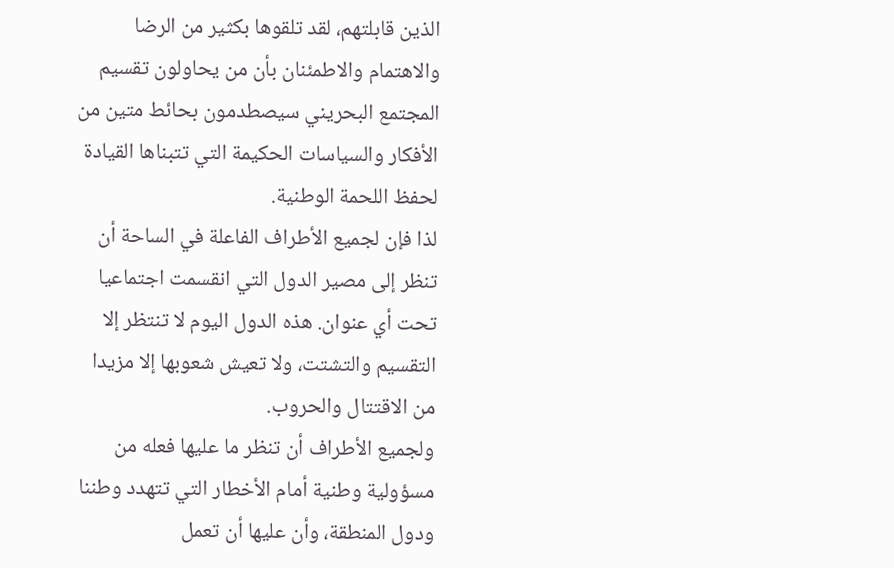الذين قابلتهم، لقد تلقوها بكثير من الرضا والاهتمام والاطمئنان بأن من يحاولون تقسيم المجتمع البحريني سيصطدمون بحائط متين من الأفكار والسياسات الحكيمة التي تتبناها القيادة لحفظ اللحمة الوطنية.
لذا فإن لجميع الأطراف الفاعلة في الساحة أن تنظر إلى مصير الدول التي انقسمت اجتماعيا تحت أي عنوان. هذه الدول اليوم لا تنتظر إلا التقسيم والتشتت، ولا تعيش شعوبها إلا مزيدا من الاقتتال والحروب.
ولجميع الأطراف أن تنظر ما عليها فعله من مسؤولية وطنية أمام الأخطار التي تتهدد وطننا ودول المنطقة، وأن عليها أن تعمل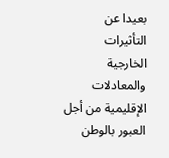بعيدا عن التأثيرات الخارجية والمعادلات الإقليمية من أجل العبور بالوطن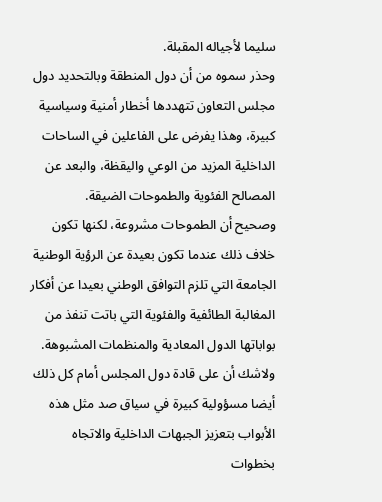سليما لأجياله المقبلة.
وحذر سموه من أن دول المنطقة وبالتحديد دول مجلس التعاون تتهددها أخطار أمنية وسياسية كبيرة، وهذا يفرض على الفاعلين في الساحات الداخلية المزيد من الوعي واليقظة، والبعد عن المصالح الفئوية والطموحات الضيقة.
وصحيح أن الطموحات مشروعة، لكنها تكون خلاف ذلك عندما تكون بعيدة عن الرؤية الوطنية الجامعة التي تلزم التوافق الوطني بعيدا عن أفكار المغالبة الطائفية والفئوية التي باتت تنفذ من بواباتها الدول المعادية والمنظمات المشبوهة.
ولاشك أن على قادة دول المجلس أمام كل ذلك أيضا مسؤولية كبيرة في سياق صد مثل هذه الأبواب بتعزيز الجبهات الداخلية والاتجاه بخطوات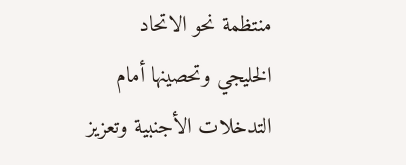منتظمة نحو الاتحاد الخليجي وتحصينها أمام التدخلات الأجنبية وتعزيز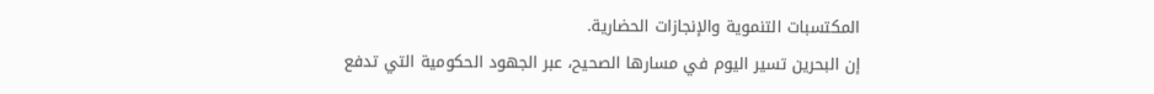المكتسبات التنموية والإنجازات الحضارية.
إن البحرين تسير اليوم في مسارها الصحيح، عبر الجهود الحكومية التي تدفع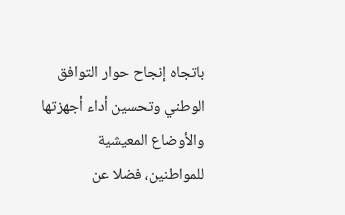باتجاه إنجاح حوار التوافق الوطني وتحسين أداء أجهزتها والأوضاع المعيشية للمواطنين، فضلا عن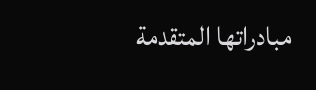مبادراتها المتقدمة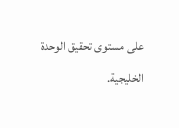على مستوى تحقيق الوحدة الخليجية.